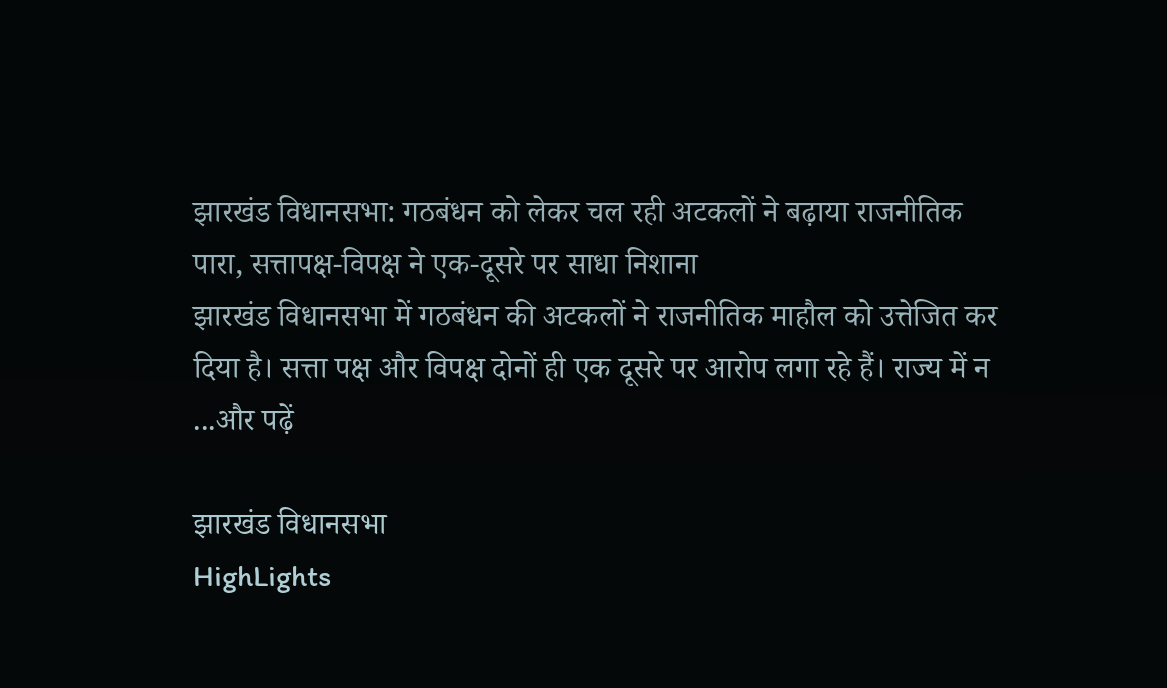झारखंड विधानसभा: गठबंधन को लेकर चल रही अटकलों ने बढ़ाया राजनीतिक पारा, सत्तापक्ष-विपक्ष ने एक-दूसरे पर साधा निशाना
झारखंड विधानसभा में गठबंधन की अटकलों ने राजनीतिक माहौल को उत्तेजित कर दिया है। सत्ता पक्ष और विपक्ष दोनों ही एक दूसरे पर आरोप लगा रहे हैं। राज्य में न ...और पढ़ें

झारखंड विधानसभा
HighLights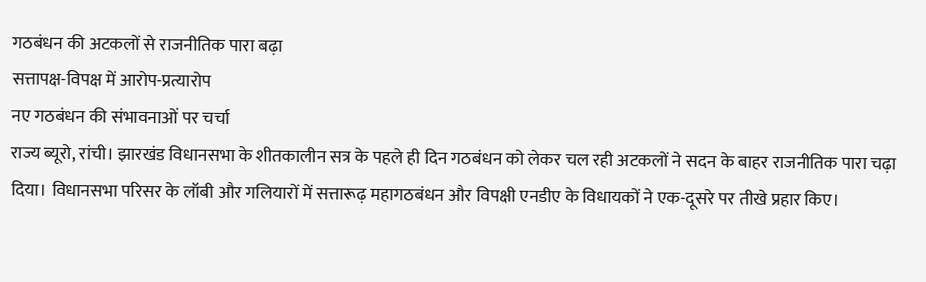गठबंधन की अटकलों से राजनीतिक पारा बढ़ा
सत्तापक्ष-विपक्ष में आरोप-प्रत्यारोप
नए गठबंधन की संभावनाओं पर चर्चा
राज्य ब्यूरो, रांची। झारखंड विधानसभा के शीतकालीन सत्र के पहले ही दिन गठबंधन को लेकर चल रही अटकलों ने सदन के बाहर राजनीतिक पारा चढ़ा दिया। विधानसभा परिसर के लॉबी और गलियारों में सत्तारूढ़ महागठबंधन और विपक्षी एनडीए के विधायकों ने एक-दूसरे पर तीखे प्रहार किए।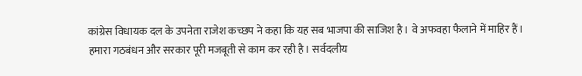कांग्रेस विधायक दल के उपनेता राजेश कच्छप ने कहा कि यह सब भाजपा की साजिश है। वे अफवहा फैलाने में माहिर हैं। हमारा गठबंधन और सरकार पूरी मजबूती से काम कर रही है। सर्वदलीय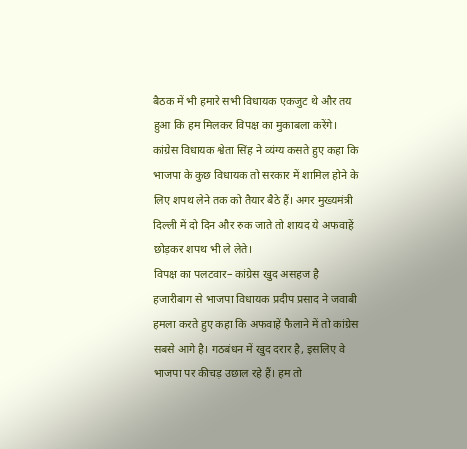बैठक में भी हमारे सभी विधायक एकजुट थे और तय हुआ कि हम मिलकर विपक्ष का मुकाबला करेंगे।
कांग्रेस विधायक श्वेता सिंह ने व्यंग्य कसते हुए कहा कि भाजपा के कुछ विधायक तो सरकार में शामिल होने के लिए शपथ लेने तक को तैयार बैठे हैं। अगर मुख्यमंत्री दिल्ली में दो दिन और रुक जाते तो शायद ये अफवाहें छोड़कर शपथ भी ले लेते।
विपक्ष का पलटवार– कांग्रेस खुद असहज है
हजारीबाग से भाजपा विधायक प्रदीप प्रसाद ने जवाबी हमला करते हुए कहा कि अफवाहें फैलाने में तो कांग्रेस सबसे आगे है। गठबंधन में खुद दरार है, इसलिए वे भाजपा पर कीचड़ उछाल रहे हैं। हम तो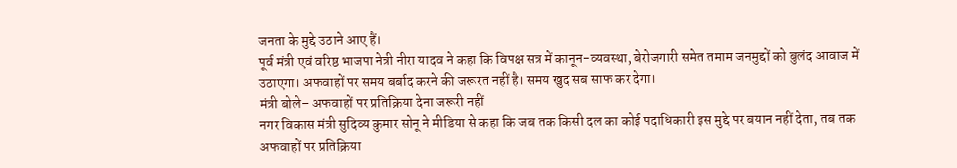जनता के मुद्दे उठाने आए हैं।
पूर्व मंत्री एवं वरिष्ठ भाजपा नेत्री नीरा यादव ने कहा कि विपक्ष सत्र में कानून-व्यवस्था, बेरोजगारी समेत तमाम जनमुद्दों को बुलंद आवाज में उठाएगा। अफवाहों पर समय बर्बाद करने की जरूरत नहीं है। समय खुद सब साफ कर देगा।
मंत्री बोले– अफवाहों पर प्रतिक्रिया देना जरूरी नहीं
नगर विकास मंत्री सुदिव्य कुमार सोनू ने मीडिया से कहा कि जब तक किसी दल का कोई पदाधिकारी इस मुद्दे पर बयान नहीं देता, तब तक अफवाहों पर प्रतिक्रिया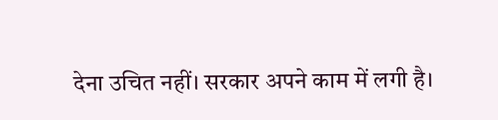देना उचित नहीं। सरकार अपने काम में लगी है।